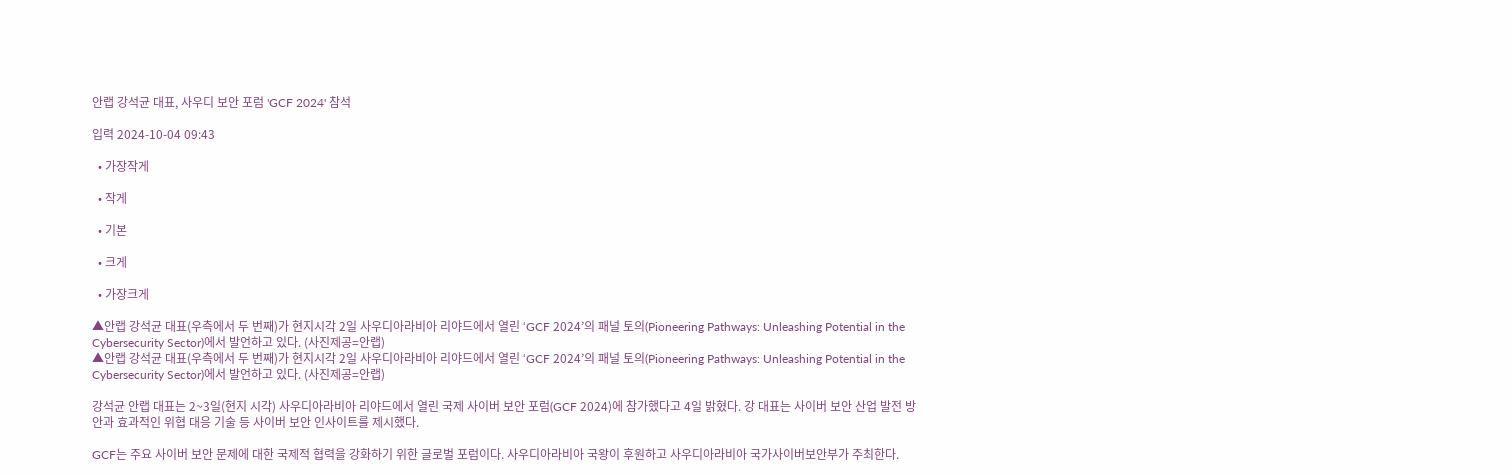안랩 강석균 대표, 사우디 보안 포럼 'GCF 2024' 참석

입력 2024-10-04 09:43

  • 가장작게

  • 작게

  • 기본

  • 크게

  • 가장크게

▲안랩 강석균 대표(우측에서 두 번째)가 현지시각 2일 사우디아라비아 리야드에서 열린 ‘GCF 2024’의 패널 토의(Pioneering Pathways: Unleashing Potential in the Cybersecurity Sector)에서 발언하고 있다. (사진제공=안랩)
▲안랩 강석균 대표(우측에서 두 번째)가 현지시각 2일 사우디아라비아 리야드에서 열린 ‘GCF 2024’의 패널 토의(Pioneering Pathways: Unleashing Potential in the Cybersecurity Sector)에서 발언하고 있다. (사진제공=안랩)

강석균 안랩 대표는 2~3일(현지 시각) 사우디아라비아 리야드에서 열린 국제 사이버 보안 포럼(GCF 2024)에 참가했다고 4일 밝혔다. 강 대표는 사이버 보안 산업 발전 방안과 효과적인 위협 대응 기술 등 사이버 보안 인사이트를 제시했다.

GCF는 주요 사이버 보안 문제에 대한 국제적 협력을 강화하기 위한 글로벌 포럼이다. 사우디아라비아 국왕이 후원하고 사우디아라비아 국가사이버보안부가 주최한다.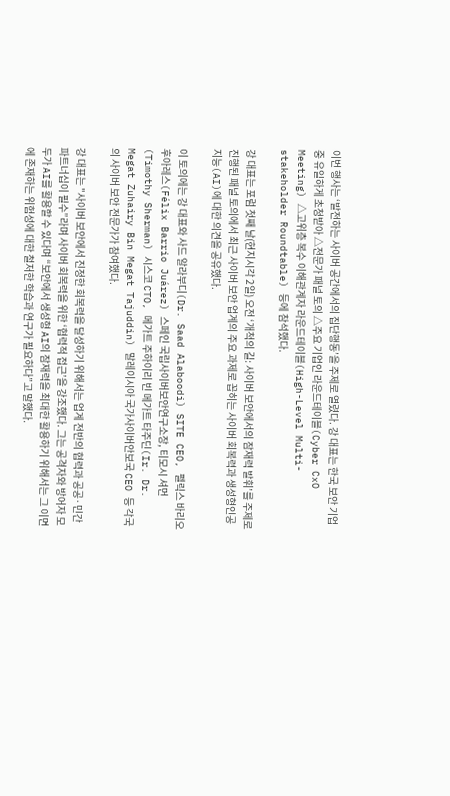이번 행사는 ‘발전하는 사이버 공간에서의 집단행동’을 주제로 열렸다. 강 대표는 한국 보안 기업 중 유일하게 초청받아 △전문가 패널 토의 △주요 기업인 라운드테이블(Cyber CxO Meeting) △고위층 복수 이해관계자 라운드테이블(High-Level Multi-stakeholder Roundtable) 등에 참석했다.

강 대표는 포럼 첫째 날(현지시각 2일) 오전 ‘개척의 길: 사이버 보안에서의 잠재력 발휘’를 주제로 진행된 패널 토의에서 최근 사이버 보안 업계의 주요 과제로 꼽히는 사이버 회복력과 생성형인공지능(AI)에 대한 의견을 공유했다.

이 토의에는 강 대표와 사드 알라부디(Dr. Saad Alaboodi) SITE CEO, 펠릭스 바리오 후아레스(Félix Barrio Juárez) 스페인 국립사이버보안연구소장, 티모시 셔먼(Timothy Sherman) 시스코 CTO, 메가트 주하이리 빈 메가트 타주딘(Ir. Dr. Megat Zuhairy Bin Megat Tajuddin) 말레이시아 국가사이버안보국 CEO 등 각국의 사이버 보안 전문가가 참여했다.

강 대표는 "사이버 보안에서 진정한 회복력을 달성하기 위해서는 업계 전반의 협력과 공공·민간 파트너십이 필수”라며 사이버 회복력을 위한 ‘협력적 접근’을 강조했다. 그는 공격자와 방어자 모두가 AI를 활용할 수 있다며 “보안에서 생성형 AI의 잠재력을 최대한 활용하기 위해서는 그 이면에 존재하는 위험성에 대한 철저한 학습과 연구가 필요하다”고 말했다.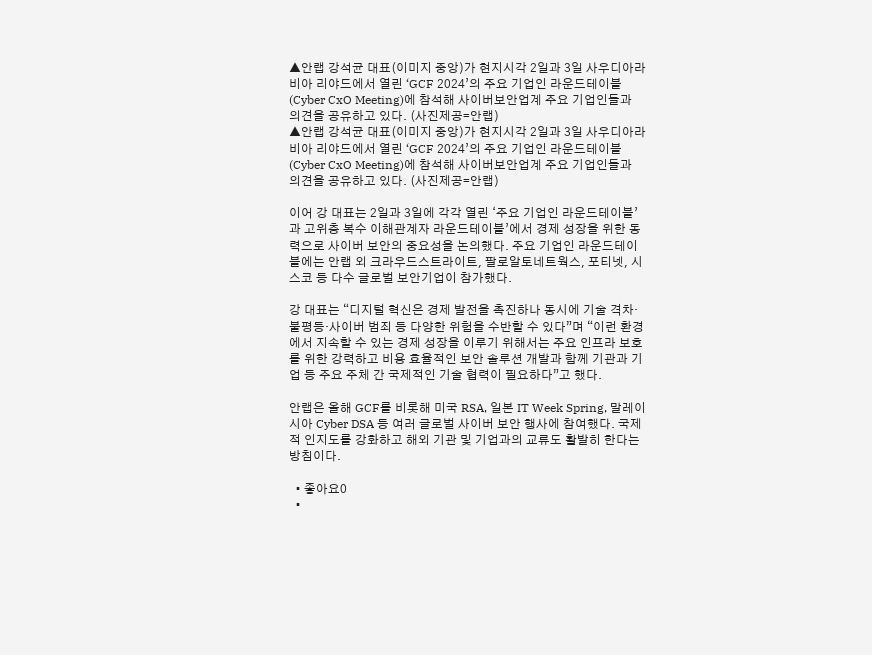▲안랩 강석균 대표(이미지 중앙)가 현지시각 2일과 3일 사우디아라비아 리야드에서 열린 ‘GCF 2024’의 주요 기업인 라운드테이블(Cyber CxO Meeting)에 참석해 사이버보안업계 주요 기업인들과 의견을 공유하고 있다. (사진제공=안랩)
▲안랩 강석균 대표(이미지 중앙)가 현지시각 2일과 3일 사우디아라비아 리야드에서 열린 ‘GCF 2024’의 주요 기업인 라운드테이블(Cyber CxO Meeting)에 참석해 사이버보안업계 주요 기업인들과 의견을 공유하고 있다. (사진제공=안랩)

이어 강 대표는 2일과 3일에 각각 열린 ‘주요 기업인 라운드테이블’과 고위층 복수 이해관계자 라운드테이블’에서 경제 성장을 위한 동력으로 사이버 보안의 중요성을 논의했다. 주요 기업인 라운드테이블에는 안랩 외 크라우드스트라이트, 팔로알토네트웍스, 포티넷, 시스코 등 다수 글로벌 보안기업이 참가했다.

강 대표는 “디지털 혁신은 경제 발전을 촉진하나 동시에 기술 격차·불평등·사이버 범죄 등 다양한 위험을 수반할 수 있다”며 “이런 환경에서 지속할 수 있는 경제 성장을 이루기 위해서는 주요 인프라 보호를 위한 강력하고 비용 효율적인 보안 솔루션 개발과 함께 기관과 기업 등 주요 주체 간 국제적인 기술 협력이 필요하다”고 했다.

안랩은 올해 GCF를 비롯해 미국 RSA, 일본 IT Week Spring, 말레이시아 Cyber DSA 등 여러 글로벌 사이버 보안 행사에 참여했다. 국제적 인지도를 강화하고 해외 기관 및 기업과의 교류도 활발히 한다는 방침이다.

  • 좋아요0
  •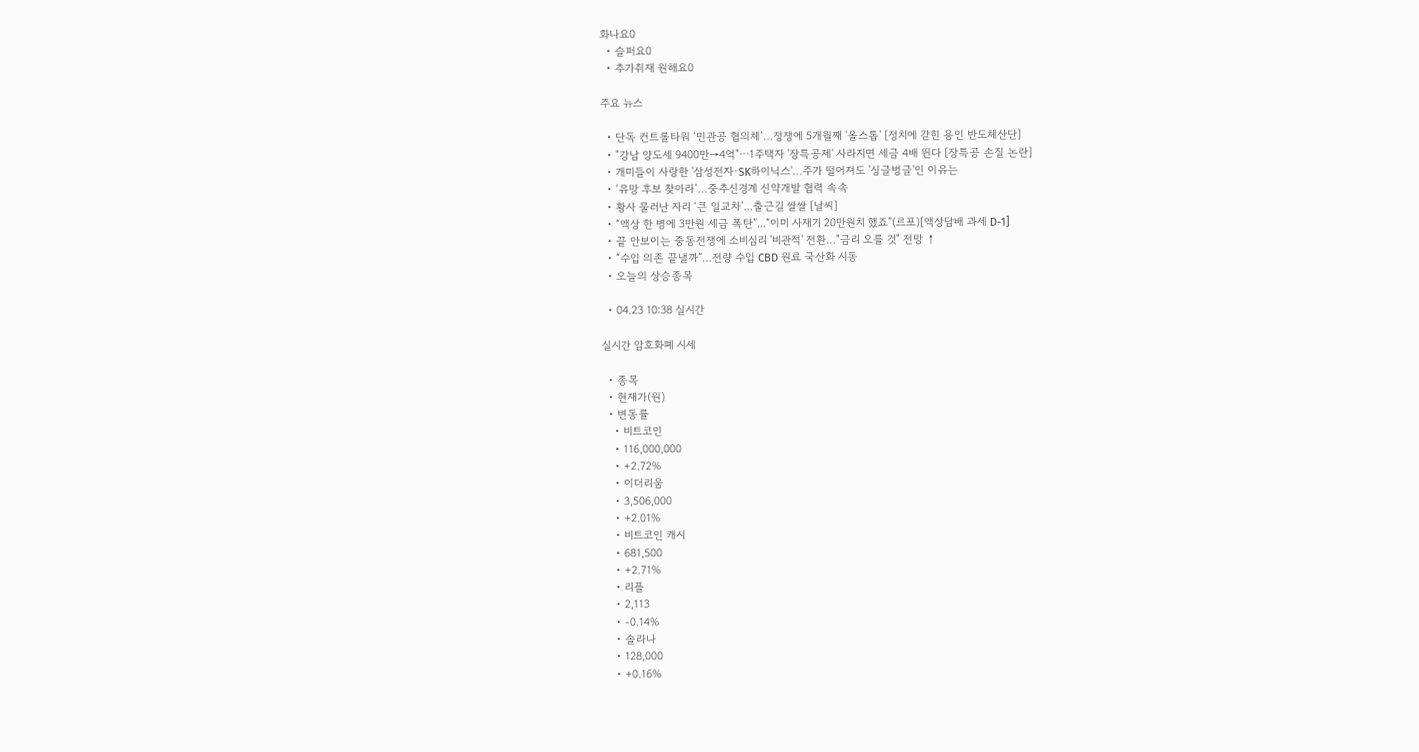화나요0
  • 슬퍼요0
  • 추가취재 원해요0

주요 뉴스

  • 단독 컨트롤타워 ‘민관공 협의체’…정쟁에 5개월째 '올스톱' [정치에 갇힌 용인 반도체산단]
  • "강남 양도세 9400만→4억"⋯1주택자 '장특공제' 사라지면 세금 4배 뛴다 [장특공 손질 논란]
  • 개미들이 사랑한 '삼성전자·SK하이닉스'…주가 떨어져도 '싱글벙글'인 이유는
  • ‘유망 후보 찾아라’…중추신경계 신약개발 협력 속속
  • 황사 물러난 자리 ‘큰 일교차’...출근길 쌀쌀 [날씨]
  • “액상 한 병에 3만원 세금 폭탄”...“이미 사재기 20만원치 했죠”(르포)[액상담배 과세 D-1]
  • 끝 안보이는 중동전쟁에 소비심리 '비관적' 전환…"금리 오를 것" 전망 ↑
  • “수입 의존 끝낼까”…전량 수입 CBD 원료 국산화 시동
  • 오늘의 상승종목

  • 04.23 10:38 실시간

실시간 암호화폐 시세

  • 종목
  • 현재가(원)
  • 변동률
    • 비트코인
    • 116,000,000
    • +2.72%
    • 이더리움
    • 3,506,000
    • +2.01%
    • 비트코인 캐시
    • 681,500
    • +2.71%
    • 리플
    • 2,113
    • -0.14%
    • 솔라나
    • 128,000
    • +0.16%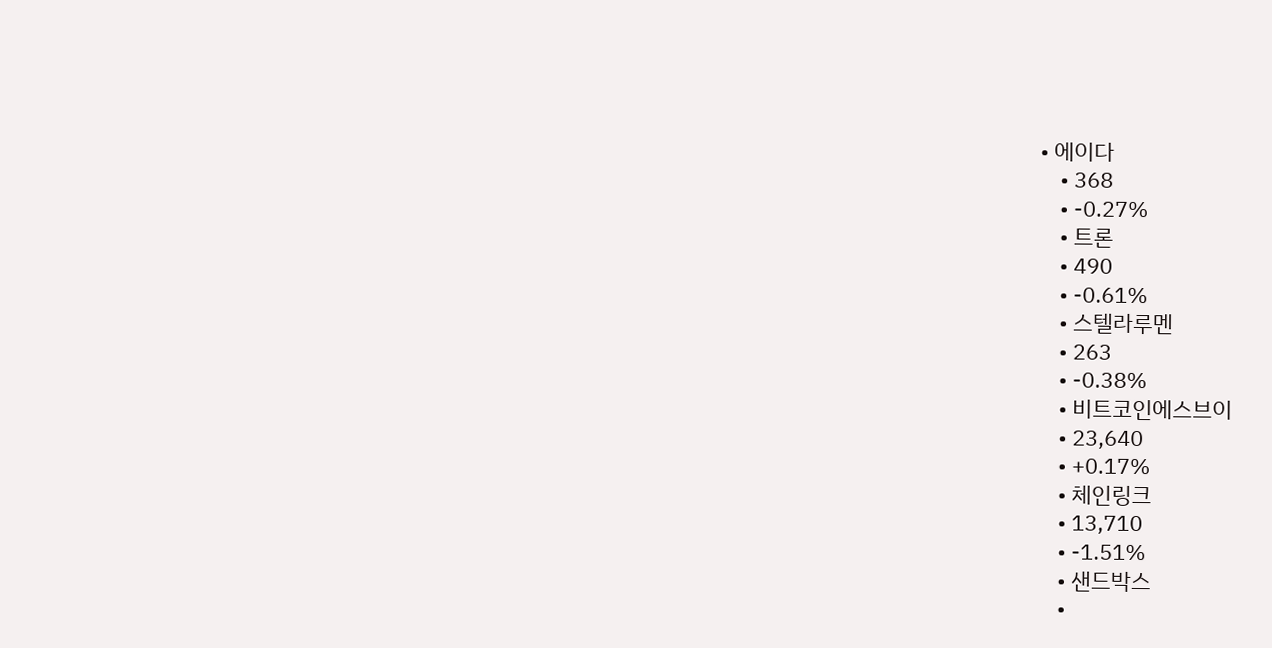• 에이다
    • 368
    • -0.27%
    • 트론
    • 490
    • -0.61%
    • 스텔라루멘
    • 263
    • -0.38%
    • 비트코인에스브이
    • 23,640
    • +0.17%
    • 체인링크
    • 13,710
    • -1.51%
    • 샌드박스
    •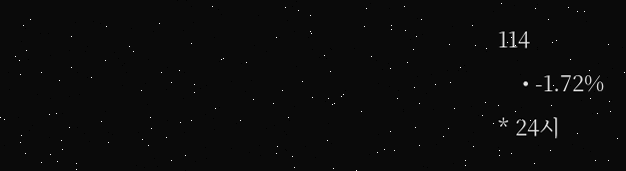114
    • -1.72%
* 24시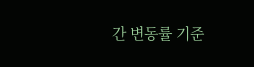간 변동률 기준